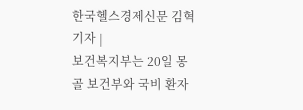한국헬스경제신문 김혁 기자 |
보건복지부는 20일 몽골 보건부와 국비 환자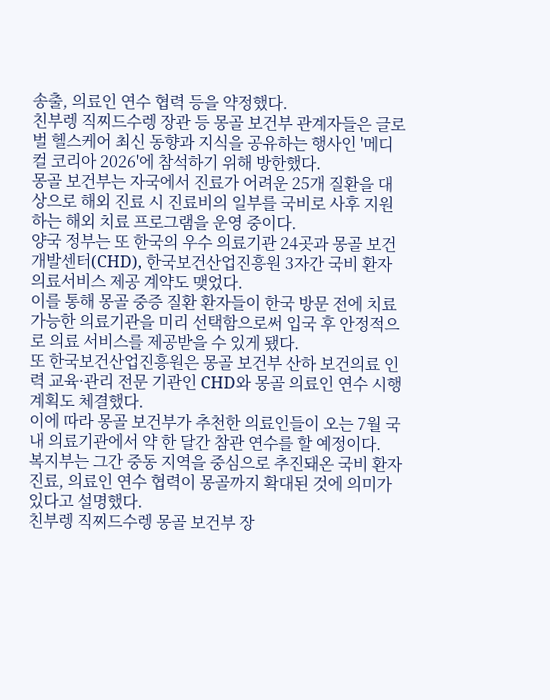송출, 의료인 연수 협력 등을 약정했다.
친부렝 직찌드수렝 장관 등 몽골 보건부 관계자들은 글로벌 헬스케어 최신 동향과 지식을 공유하는 행사인 '메디컬 코리아 2026'에 참석하기 위해 방한했다.
몽골 보건부는 자국에서 진료가 어려운 25개 질환을 대상으로 해외 진료 시 진료비의 일부를 국비로 사후 지원하는 해외 치료 프로그램을 운영 중이다.
양국 정부는 또 한국의 우수 의료기관 24곳과 몽골 보건개발센터(CHD), 한국보건산업진흥원 3자간 국비 환자 의료서비스 제공 계약도 맺었다.
이를 통해 몽골 중증 질환 환자들이 한국 방문 전에 치료 가능한 의료기관을 미리 선택함으로써 입국 후 안정적으로 의료 서비스를 제공받을 수 있게 됐다.
또 한국보건산업진흥원은 몽골 보건부 산하 보건의료 인력 교육·관리 전문 기관인 CHD와 몽골 의료인 연수 시행계획도 체결했다.
이에 따라 몽골 보건부가 추천한 의료인들이 오는 7월 국내 의료기관에서 약 한 달간 참관 연수를 할 예정이다.
복지부는 그간 중동 지역을 중심으로 추진돼온 국비 환자 진료, 의료인 연수 협력이 몽골까지 확대된 것에 의미가 있다고 설명했다.
친부렝 직찌드수렝 몽골 보건부 장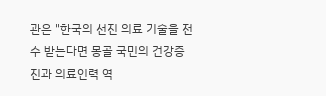관은 "한국의 선진 의료 기술을 전수 받는다면 몽골 국민의 건강증진과 의료인력 역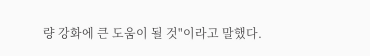량 강화에 큰 도움이 될 것"이라고 말했다.